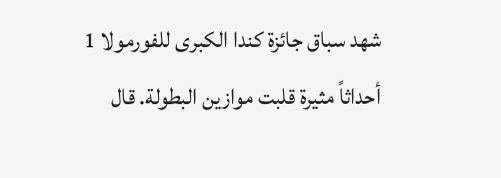شهد سباق جائزة كندا الكبرى للفورمولا 1 أحداثاً مثيرة قلبت موازين البطولة. قال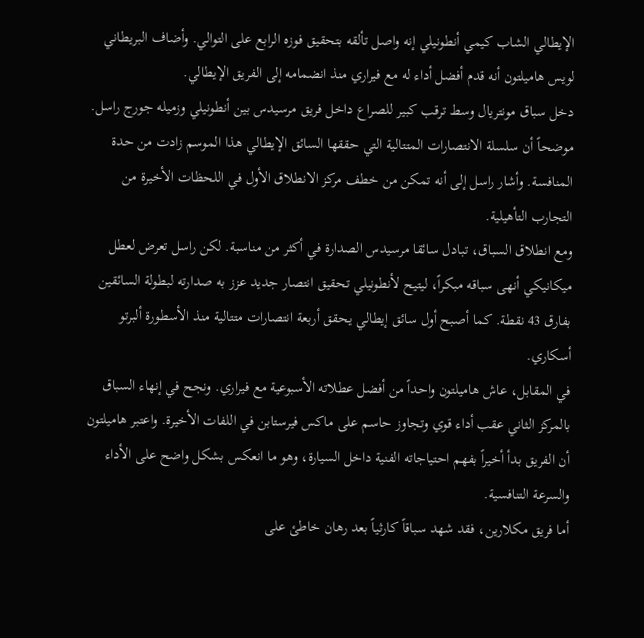الإيطالي الشاب كيمي أنطونيلي إنه واصل تألقه بتحقيق فوزه الرابع على التوالي. وأضاف البريطاني لويس هاميلتون أنه قدم أفضل أداء له مع فيراري منذ انضمامه إلى الفريق الإيطالي.
دخل سباق مونتريال وسط ترقب كبير للصراع داخل فريق مرسيدس بين أنطونيلي وزميله جورج راسل. موضحاً أن سلسلة الانتصارات المتتالية التي حققها السائق الإيطالي هذا الموسم زادت من حدة المنافسة. وأشار راسل إلى أنه تمكن من خطف مركز الانطلاق الأول في اللحظات الأخيرة من التجارب التأهيلية.
ومع انطلاق السباق، تبادل سائقا مرسيدس الصدارة في أكثر من مناسبة. لكن راسل تعرض لعطل ميكانيكي أنهى سباقه مبكراً، ليتيح لأنطونيلي تحقيق انتصار جديد عزز به صدارته لبطولة السائقين بفارق 43 نقطة. كما أصبح أول سائق إيطالي يحقق أربعة انتصارات متتالية منذ الأسطورة ألبرتو أسكاري.
في المقابل، عاش هاميلتون واحداً من أفضل عطلاته الأسبوعية مع فيراري. ونجح في إنهاء السباق بالمركز الثاني عقب أداء قوي وتجاوز حاسم على ماكس فيرستابن في اللفات الأخيرة. واعتبر هاميلتون أن الفريق بدأ أخيراً بفهم احتياجاته الفنية داخل السيارة، وهو ما انعكس بشكل واضح على الأداء والسرعة التنافسية.
أما فريق مكلارين، فقد شهد سباقاً كارثياً بعد رهان خاطئ على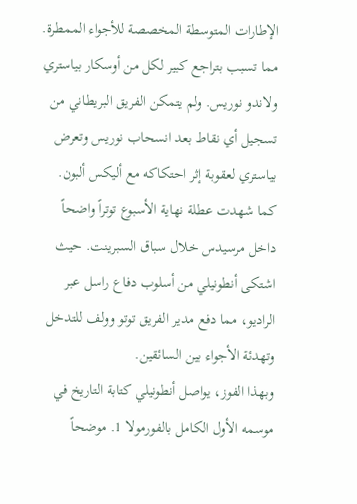الإطارات المتوسطة المخصصة للأجواء الممطرة. مما تسبب بتراجع كبير لكل من أوسكار بياستري ولاندو نوريس. ولم يتمكن الفريق البريطاني من تسجيل أي نقاط بعد انسحاب نوريس وتعرض بياستري لعقوبة إثر احتكاكه مع أليكس ألبون.
كما شهدت عطلة نهاية الأسبوع توتراً واضحاً داخل مرسيدس خلال سباق السبرينت. حيث اشتكى أنطونيلي من أسلوب دفاع راسل عبر الراديو، مما دفع مدير الفريق توتو وولف للتدخل وتهدئة الأجواء بين السائقين.
وبهذا الفوز، يواصل أنطونيلي كتابة التاريخ في موسمه الأول الكامل بالفورمولا 1. موضحاً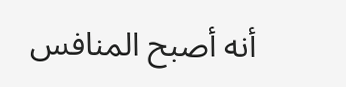أنه أصبح المنافس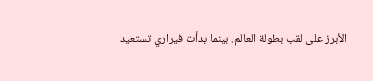الأبرز على لقب بطولة العالم. بينما بدأت فيراري تستعيد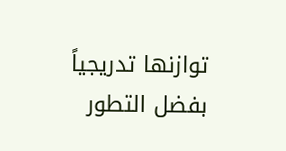توازنها تدريجياً بفضل التطور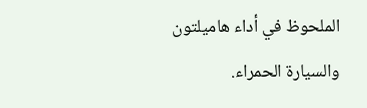الملحوظ في أداء هاميلتون والسيارة الحمراء.